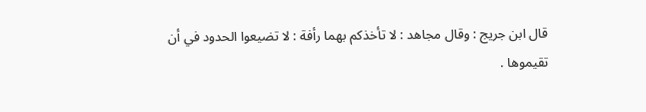قال ابن جريج : وقال مجاهد : لا تأخذكم بهما رأفة : لا تضيعوا الحدود في أن
تقيموها .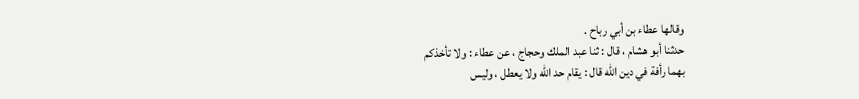وقالها عطاء بن أبي رباح .
حدثنا أبو هشام ، قال : ثنا عبد الملك وحجاج ، عن عطاء : ولا تأخذكم
بهما رأفة في دين الله قال : يقام حد الله ولا يعطل ، وليس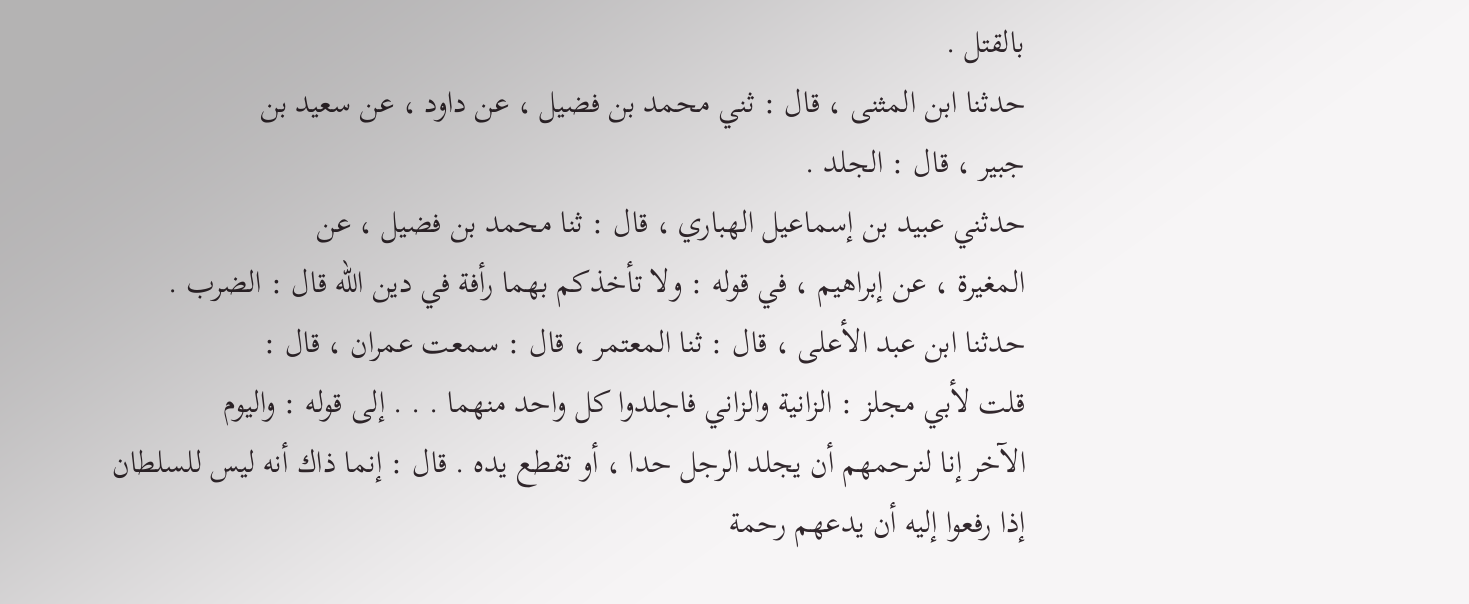بالقتل .
حدثنا ابن المثنى ، قال : ثني محمد بن فضيل ، عن داود ، عن سعيد بن
جبير ، قال : الجلد .
حدثني عبيد بن إسماعيل الهباري ، قال : ثنا محمد بن فضيل ، عن
المغيرة ، عن إبراهيم ، في قوله : ولا تأخذكم بهما رأفة في دين الله قال : الضرب .
حدثنا ابن عبد الأعلى ، قال : ثنا المعتمر ، قال : سمعت عمران ، قال :
قلت لأبي مجلز : الزانية والزاني فاجلدوا كل واحد منهما . . . إلى قوله : واليوم
الآخر إنا لنرحمهم أن يجلد الرجل حدا ، أو تقطع يده . قال : إنما ذاك أنه ليس للسلطان
إذا رفعوا إليه أن يدعهم رحمة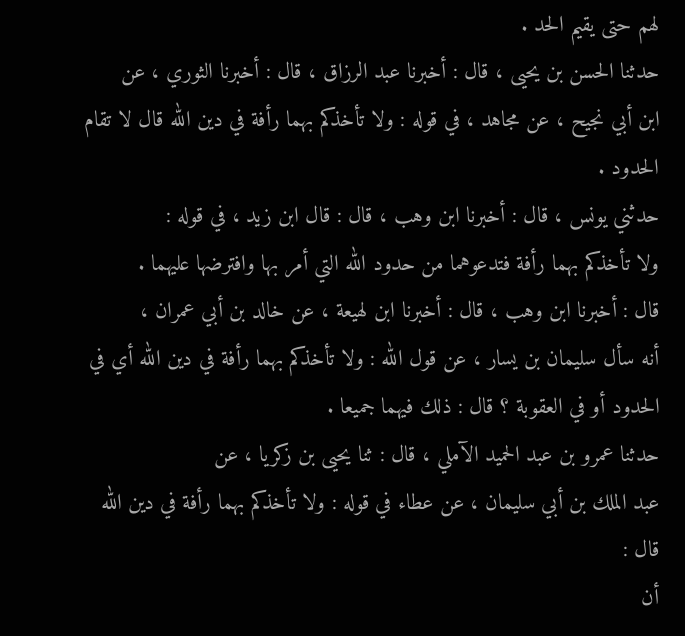لهم حتى يقيم الحد .
حدثنا الحسن بن يحيى ، قال : أخبرنا عبد الرزاق ، قال : أخبرنا الثوري ، عن
ابن أبي نجيح ، عن مجاهد ، في قوله : ولا تأخذكم بهما رأفة في دين الله قال لا تقام
الحدود .
حدثني يونس ، قال : أخبرنا ابن وهب ، قال : قال ابن زيد ، في قوله :
ولا تأخذكم بهما رأفة فتدعوهما من حدود الله التي أمر بها وافترضها عليهما .
قال : أخبرنا ابن وهب ، قال : أخبرنا ابن لهيعة ، عن خالد بن أبي عمران ،
أنه سأل سليمان بن يسار ، عن قول الله : ولا تأخذكم بهما رأفة في دين الله أي في
الحدود أو في العقوبة ؟ قال : ذلك فيهما جميعا .
حدثنا عمرو بن عبد الحميد الآملي ، قال : ثنا يحيى بن زكريا ، عن
عبد الملك بن أبي سليمان ، عن عطاء في قوله : ولا تأخذكم بهما رأفة في دين الله قال :
أن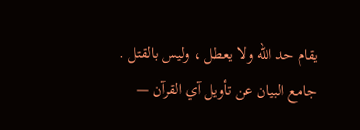يقام حد الله ولا يعطل ، وليس بالقتل .
جامع البيان عن تأويل آي القرآن —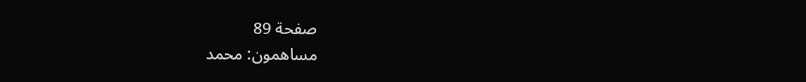صفحة 89
مساهمون: محمد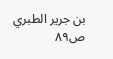بن جرير الطبري
ص٨٩